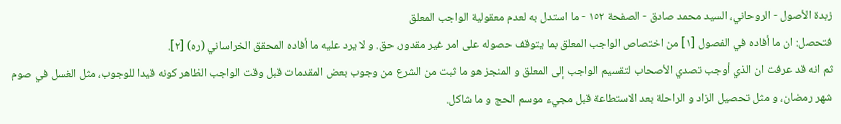زبدة الأصول - الروحاني، السيد محمد صادق - الصفحة ١٥٢ - ما استدل به لعدم معقولية الواجب المعلق
فتحصل: ان ما أفاده في الفصول [١] من اختصاص الواجب المعلق بما يتوقف حصوله على امر غير مقدور، حق. و لا يرد عليه ما أفاده المحقق الخراساني (ره) [٢].
ثم انه قد عرفت ان الذي أوجب تصدي الأصحاب لتقسيم الواجب إلى المعلق و المنجز هو ما ثبت من الشرع من وجوب بعض المقدمات قبل وقت الواجب الظاهر كونه قيدا للوجوب، مثل الغسل في صوم شهر رمضان، و مثل تحصيل الزاد و الراحلة بعد الاستطاعة قبل مجيء موسم الحج و ما شاكل.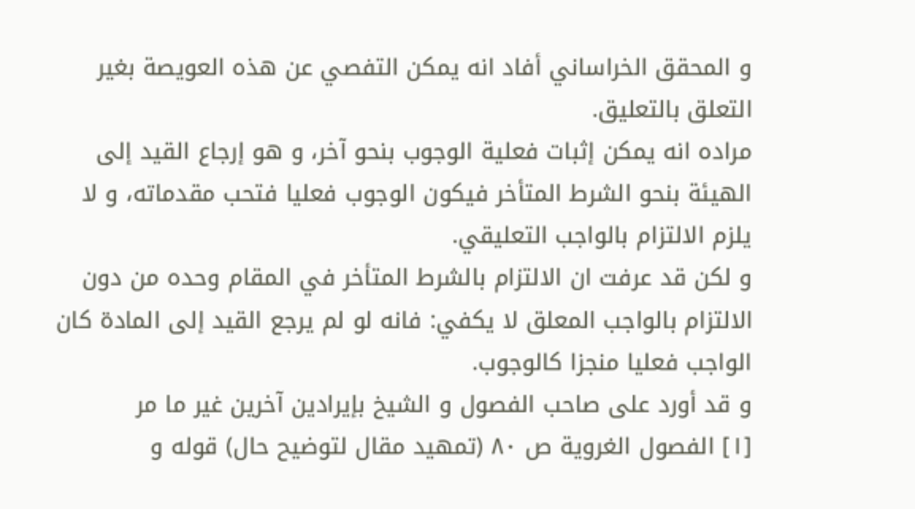و المحقق الخراساني أفاد انه يمكن التفصي عن هذه العويصة بغير التعلق بالتعليق.
مراده انه يمكن إثبات فعلية الوجوب بنحو آخر، و هو إرجاع القيد إلى الهيئة بنحو الشرط المتأخر فيكون الوجوب فعليا فتحب مقدماته، و لا يلزم الالتزام بالواجب التعليقي.
و لكن قد عرفت ان الالتزام بالشرط المتأخر في المقام وحده من دون الالتزام بالواجب المعلق لا يكفي: فانه لو لم يرجع القيد إلى المادة كان الواجب فعليا منجزا كالوجوب.
و قد أورد على صاحب الفصول و الشيخ بإيرادين آخرين غير ما مر
[١] الفصول الغروية ص ٨٠ (تمهيد مقال لتوضيح حال) قوله و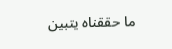ما حققناه يتبين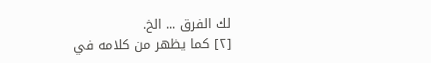لك الفرق ... الخ.
[٢] كما يظهر من كلامه في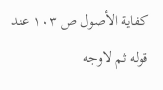كفاية الأصول ص ١٠٣ عند قوله ثم لاوجه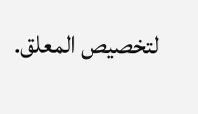لتخصيص المعلق.